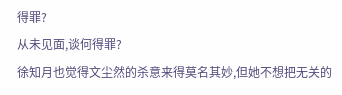得罪?
从未见面,谈何得罪?
徐知月也觉得文尘然的杀意来得莫名其妙,但她不想把无关的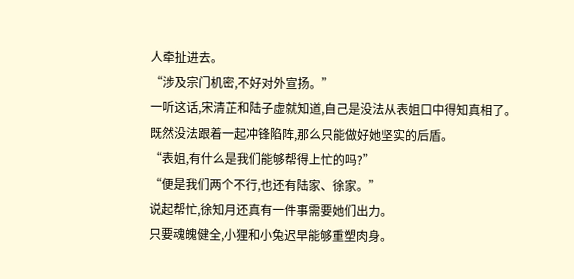人牵扯进去。
“涉及宗门机密,不好对外宣扬。”
一听这话,宋清芷和陆子虚就知道,自己是没法从表姐口中得知真相了。
既然没法跟着一起冲锋陷阵,那么只能做好她坚实的后盾。
“表姐,有什么是我们能够帮得上忙的吗?”
“便是我们两个不行,也还有陆家、徐家。”
说起帮忙,徐知月还真有一件事需要她们出力。
只要魂魄健全,小狸和小兔迟早能够重塑肉身。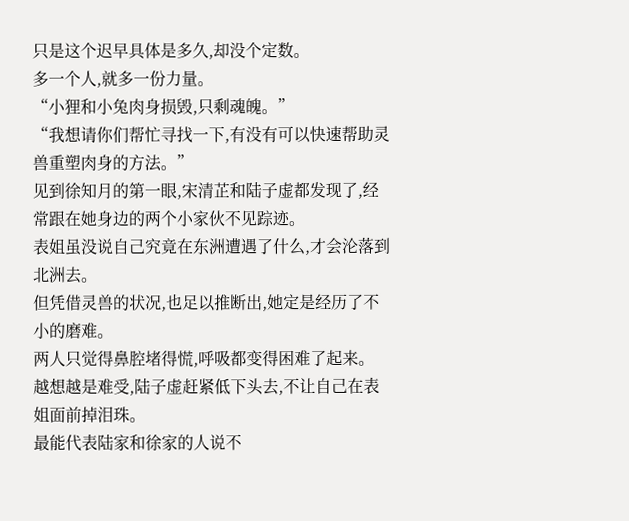只是这个迟早具体是多久,却没个定数。
多一个人,就多一份力量。
“小狸和小兔肉身损毁,只剩魂魄。”
“我想请你们帮忙寻找一下,有没有可以快速帮助灵兽重塑肉身的方法。”
见到徐知月的第一眼,宋清芷和陆子虚都发现了,经常跟在她身边的两个小家伙不见踪迹。
表姐虽没说自己究竟在东洲遭遇了什么,才会沦落到北洲去。
但凭借灵兽的状况,也足以推断出,她定是经历了不小的磨难。
两人只觉得鼻腔堵得慌,呼吸都变得困难了起来。
越想越是难受,陆子虚赶紧低下头去,不让自己在表姐面前掉泪珠。
最能代表陆家和徐家的人说不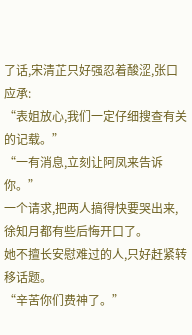了话,宋清芷只好强忍着酸涩,张口应承:
“表姐放心,我们一定仔细搜查有关的记载。”
“一有消息,立刻让阿凤来告诉你。”
一个请求,把两人搞得快要哭出来,徐知月都有些后悔开口了。
她不擅长安慰难过的人,只好赶紧转移话题。
“辛苦你们费神了。”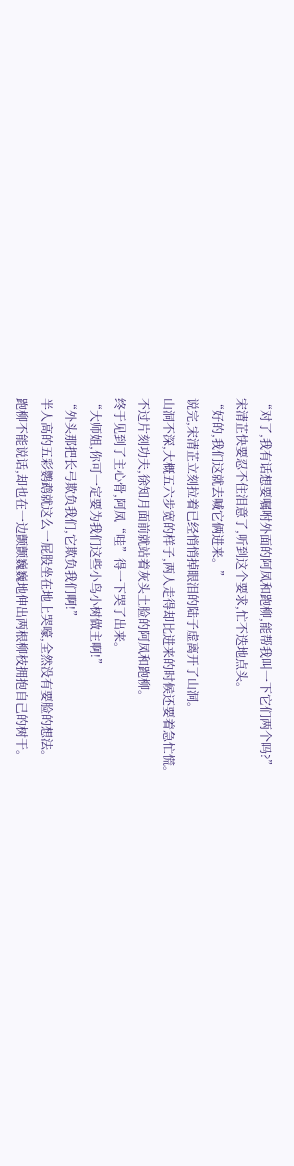“对了,我有话想要嘱咐外面的阿凤和跑柳,能帮我叫一下它们两个吗?”
宋清芷快要忍不住泪意了,听到这个要求,忙不迭地点头。
“好的,我们这就去喊它俩进来。”
说完,宋清芷立刻拉着已经悄悄掉眼泪的陆子虚离开了山洞。
山洞不深,大概五六步宽的样子,两人走得却比进来的时候还要着急忙慌。
不过片刻功夫,徐知月面前就站着灰头土脸的阿凤和跑柳。
终于见到了主心骨,阿凤“哇”得一下哭了出来。
“大师姐,你可一定要为我们这些小鸟小树做主啊!”
“外头那把长弓欺负我们,它欺负我们啊!”
半人高的五彩鹦鹉就这么一屁股坐在地上哭嚎,全然没有要脸的想法。
跑柳不能说话,却也在一边颤颤巍巍地伸出两根柳枝拥抱自己的树干。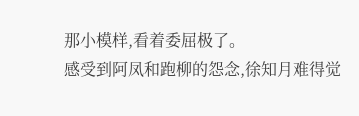那小模样,看着委屈极了。
感受到阿凤和跑柳的怨念,徐知月难得觉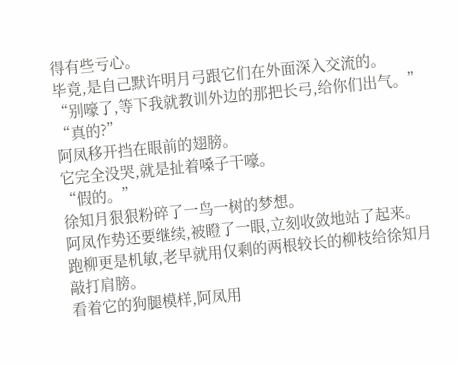得有些亏心。
毕竟,是自己默许明月弓跟它们在外面深入交流的。
“别嚎了,等下我就教训外边的那把长弓,给你们出气。”
“真的?”
阿凤移开挡在眼前的翅膀。
它完全没哭,就是扯着嗓子干嚎。
“假的。”
徐知月狠狠粉碎了一鸟一树的梦想。
阿凤作势还要继续,被瞪了一眼,立刻收敛地站了起来。
跑柳更是机敏,老早就用仅剩的两根较长的柳枝给徐知月敲打肩膀。
看着它的狗腿模样,阿凤用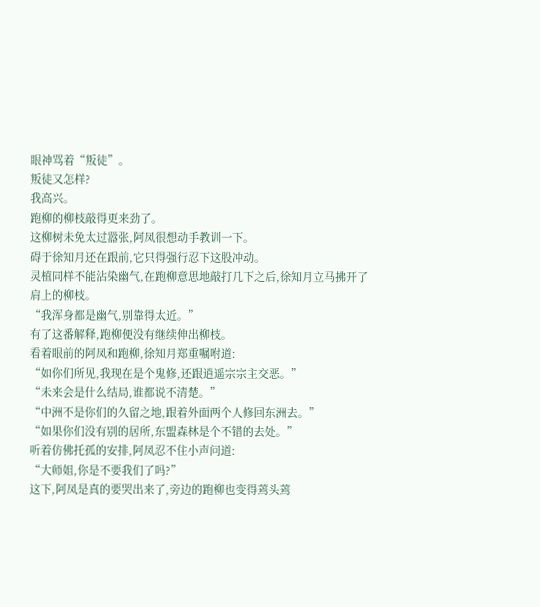眼神骂着“叛徒”。
叛徒又怎样?
我高兴。
跑柳的柳枝敲得更来劲了。
这柳树未免太过嚣张,阿凤很想动手教训一下。
碍于徐知月还在跟前,它只得强行忍下这股冲动。
灵植同样不能沾染幽气,在跑柳意思地敲打几下之后,徐知月立马拂开了肩上的柳枝。
“我浑身都是幽气,别靠得太近。”
有了这番解释,跑柳便没有继续伸出柳枝。
看着眼前的阿凤和跑柳,徐知月郑重嘱咐道:
“如你们所见,我现在是个鬼修,还跟逍遥宗宗主交恶。”
“未来会是什么结局,谁都说不清楚。”
“中洲不是你们的久留之地,跟着外面两个人修回东洲去。”
“如果你们没有别的居所,东盟森林是个不错的去处。”
听着仿佛托孤的安排,阿凤忍不住小声问道:
“大师姐,你是不要我们了吗?”
这下,阿凤是真的要哭出来了,旁边的跑柳也变得蔫头蔫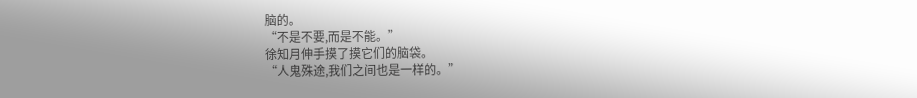脑的。
“不是不要,而是不能。”
徐知月伸手摸了摸它们的脑袋。
“人鬼殊途,我们之间也是一样的。”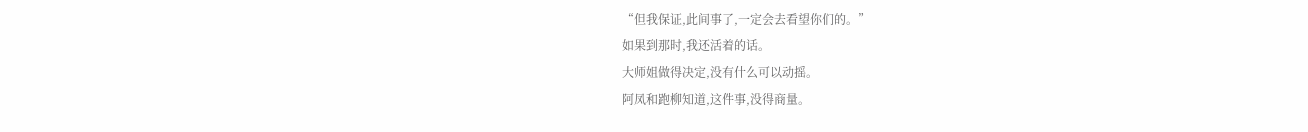“但我保证,此间事了,一定会去看望你们的。”
如果到那时,我还活着的话。
大师姐做得决定,没有什么可以动摇。
阿凤和跑柳知道,这件事,没得商量。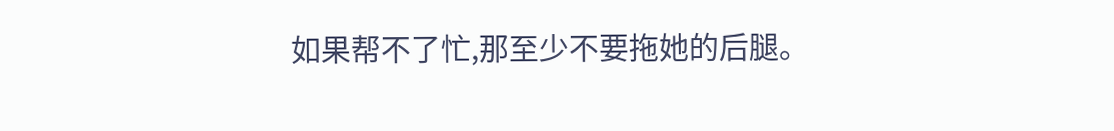如果帮不了忙,那至少不要拖她的后腿。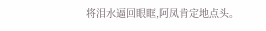将泪水逼回眼眶,阿凤肯定地点头。